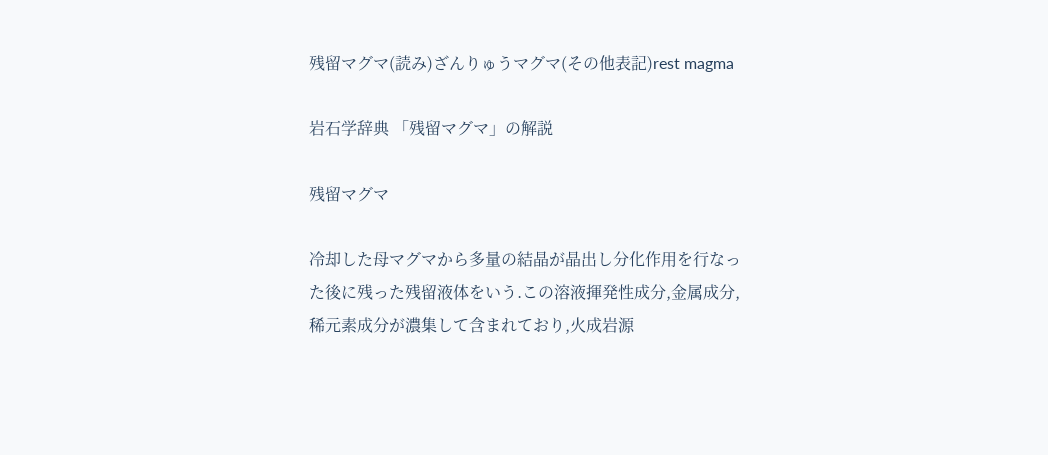残留マグマ(読み)ざんりゅうマグマ(その他表記)rest magma

岩石学辞典 「残留マグマ」の解説

残留マグマ

冷却した母マグマから多量の結晶が晶出し分化作用を行なった後に残った残留液体をいう.この溶液揮発性成分,金属成分,稀元素成分が濃集して含まれており,火成岩源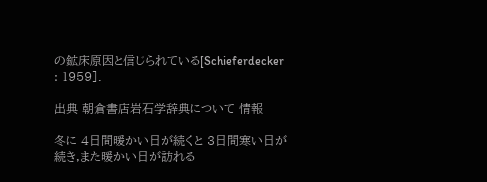の鉱床原因と信じられている[Schieferdecker : 1959].

出典 朝倉書店岩石学辞典について 情報

冬に 4日間暖かい日が続くと 3日間寒い日が続き,また暖かい日が訪れる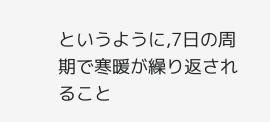というように,7日の周期で寒暖が繰り返されること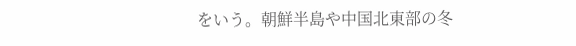をいう。朝鮮半島や中国北東部の冬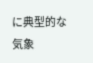に典型的な気象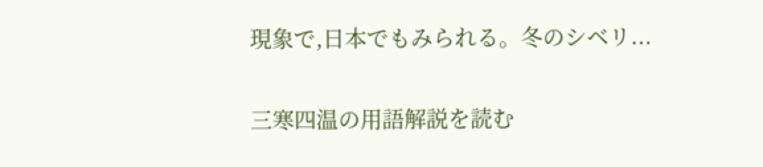現象で,日本でもみられる。冬のシベリ...

三寒四温の用語解説を読む